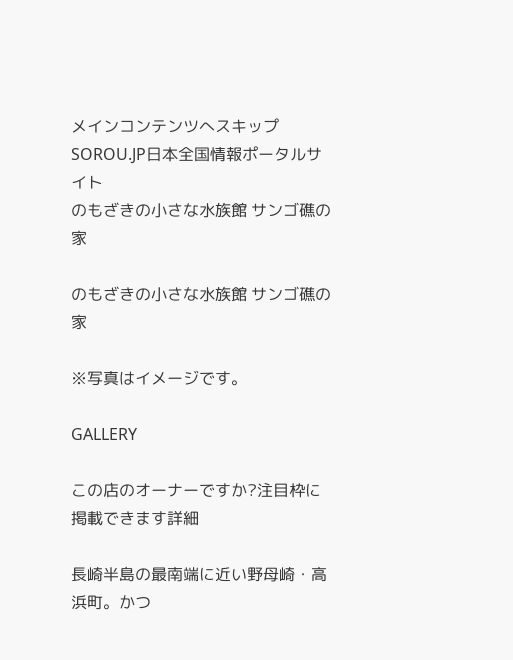メインコンテンツへスキップ
SOROU.JP日本全国情報ポータルサイト
のもざきの小さな水族館 サンゴ礁の家

のもざきの小さな水族館 サンゴ礁の家

※写真はイメージです。

GALLERY

この店のオーナーですか?注目枠に掲載できます詳細

長崎半島の最南端に近い野母崎・高浜町。かつ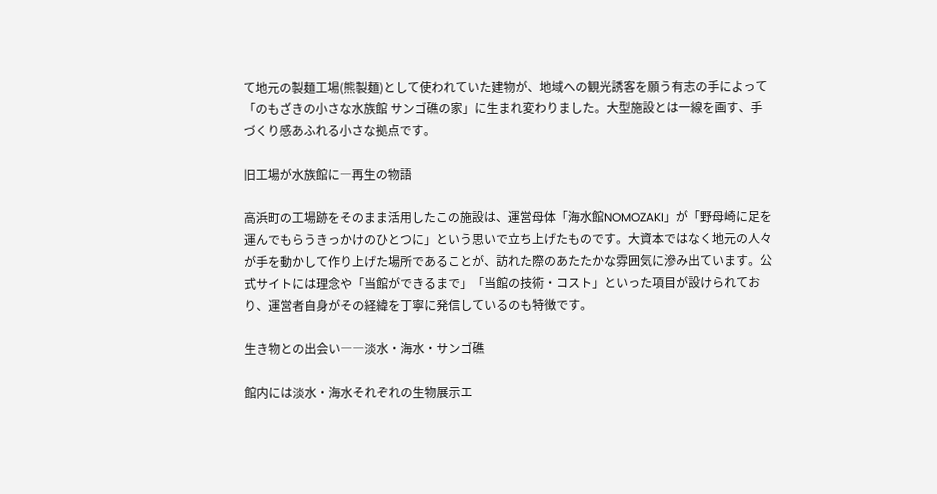て地元の製麺工場(熊製麺)として使われていた建物が、地域への観光誘客を願う有志の手によって「のもざきの小さな水族館 サンゴ礁の家」に生まれ変わりました。大型施設とは一線を画す、手づくり感あふれる小さな拠点です。

旧工場が水族館に―再生の物語

高浜町の工場跡をそのまま活用したこの施設は、運営母体「海水館NOMOZAKI」が「野母崎に足を運んでもらうきっかけのひとつに」という思いで立ち上げたものです。大資本ではなく地元の人々が手を動かして作り上げた場所であることが、訪れた際のあたたかな雰囲気に滲み出ています。公式サイトには理念や「当館ができるまで」「当館の技術・コスト」といった項目が設けられており、運営者自身がその経緯を丁寧に発信しているのも特徴です。

生き物との出会い――淡水・海水・サンゴ礁

館内には淡水・海水それぞれの生物展示エ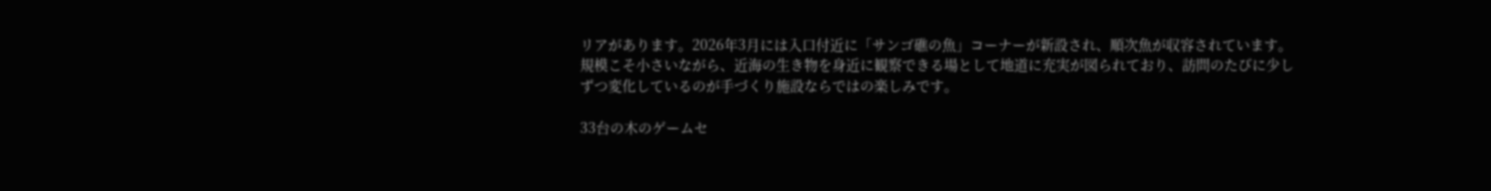リアがあります。2026年3月には入口付近に「サンゴ礁の魚」コーナーが新設され、順次魚が収容されています。規模こそ小さいながら、近海の生き物を身近に観察できる場として地道に充実が図られており、訪問のたびに少しずつ変化しているのが手づくり施設ならではの楽しみです。

33台の木のゲームセ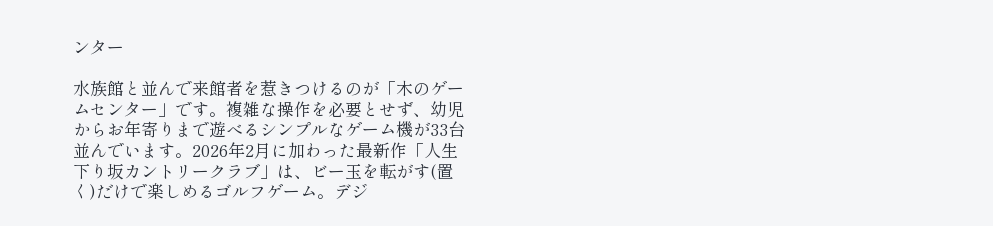ンター

水族館と並んで来館者を惹きつけるのが「木のゲームセンター」です。複雑な操作を必要とせず、幼児からお年寄りまで遊べるシンプルなゲーム機が33台並んでいます。2026年2月に加わった最新作「人生下り坂カントリークラブ」は、ビー玉を転がす(置く)だけで楽しめるゴルフゲーム。デジ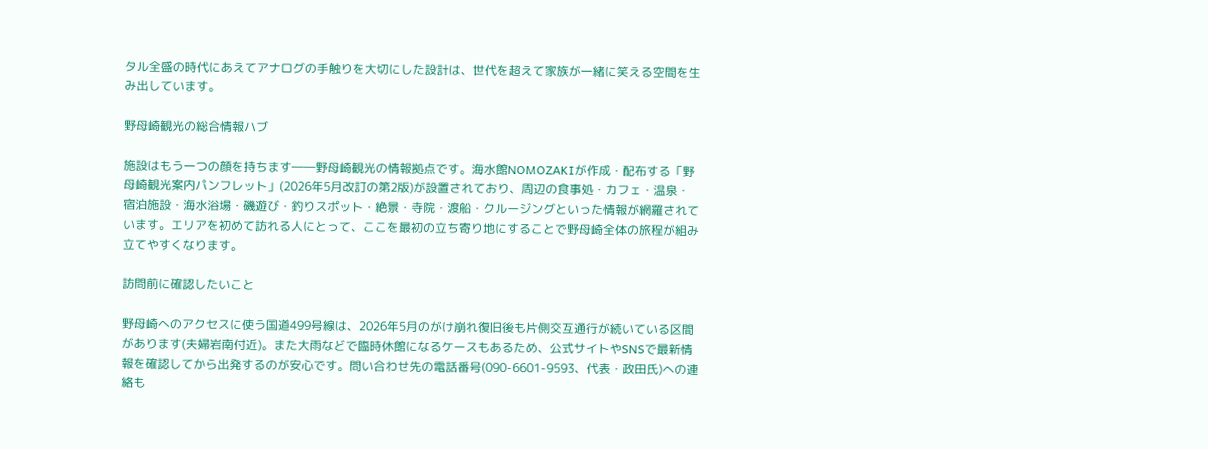タル全盛の時代にあえてアナログの手触りを大切にした設計は、世代を超えて家族が一緒に笑える空間を生み出しています。

野母崎観光の総合情報ハブ

施設はもう一つの顔を持ちます――野母崎観光の情報拠点です。海水館NOMOZAKIが作成・配布する「野母崎観光案内パンフレット」(2026年5月改訂の第2版)が設置されており、周辺の食事処・カフェ・温泉・宿泊施設・海水浴場・磯遊び・釣りスポット・絶景・寺院・渡船・クルージングといった情報が網羅されています。エリアを初めて訪れる人にとって、ここを最初の立ち寄り地にすることで野母崎全体の旅程が組み立てやすくなります。

訪問前に確認したいこと

野母崎へのアクセスに使う国道499号線は、2026年5月のがけ崩れ復旧後も片側交互通行が続いている区間があります(夫婦岩南付近)。また大雨などで臨時休館になるケースもあるため、公式サイトやSNSで最新情報を確認してから出発するのが安心です。問い合わせ先の電話番号(090-6601-9593、代表・政田氏)への連絡も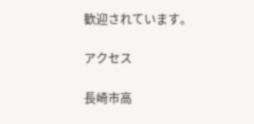歓迎されています。

アクセス

長崎市高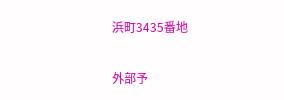浜町3435番地

外部予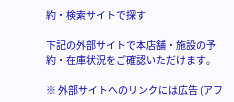約・検索サイトで探す

下記の外部サイトで本店舗・施設の予約・在庫状況をご確認いただけます。

※ 外部サイトへのリンクには広告 (アフ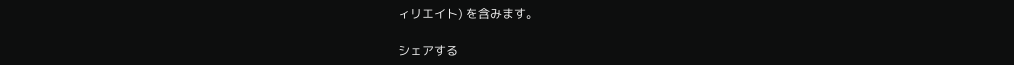ィリエイト) を含みます。

シェアする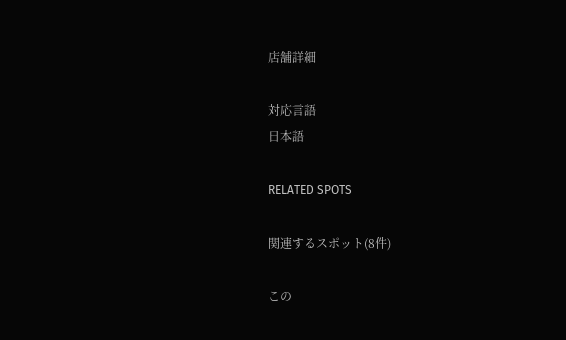店舗詳細

対応言語
日本語

RELATED SPOTS

関連するスポット(8件)

この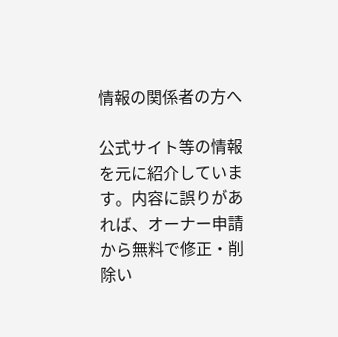情報の関係者の方へ

公式サイト等の情報を元に紹介しています。内容に誤りがあれば、オーナー申請から無料で修正・削除い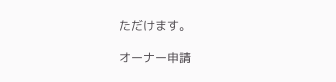ただけます。

オーナー申請